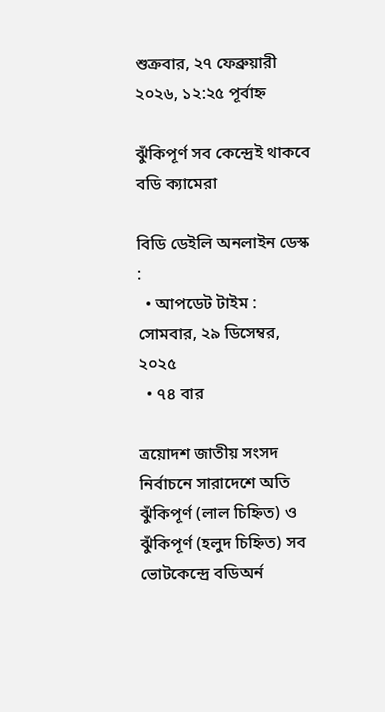শুক্রবার, ২৭ ফেব্রুয়ারী ২০২৬, ১২:২৫ পূর্বাহ্ন

ঝুঁকিপূর্ণ সব কেন্দ্রেই থাকবে বডি ক্যামেরা

বিডি ডেইলি অনলাইন ডেস্ক :
  • আপডেট টাইম : সোমবার, ২৯ ডিসেম্বর, ২০২৫
  • ৭৪ বার

ত্রয়োদশ জাতীয় সংসদ নির্বাচনে সারাদেশে অতি ঝুঁকিপূর্ণ (লাল চিহ্নিত) ও ঝুঁকিপূর্ণ (হলুদ চিহ্নিত) সব ভোটকেন্দ্রে বডিঅর্ন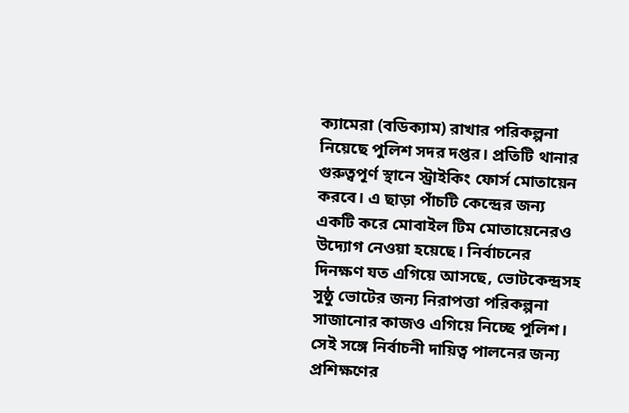ক্যামেরা (বডিক্যাম) রাখার পরিকল্পনা নিয়েছে পুলিশ সদর দপ্তর। প্রতিটি থানার গুরুত্বপূর্ণ স্থানে স্ট্রাইকিং ফোর্স মোতায়েন করবে। এ ছাড়া পাঁচটি কেন্দ্রের জন্য একটি করে মোবাইল টিম মোতায়েনেরও উদ্যোগ নেওয়া হয়েছে। নির্বাচনের দিনক্ষণ যত এগিয়ে আসছে, ভোটকেন্দ্রসহ সুষ্ঠু ভোটের জন্য নিরাপত্তা পরিকল্পনা সাজানোর কাজও এগিয়ে নিচ্ছে পুলিশ। সেই সঙ্গে নির্বাচনী দায়িত্ব পালনের জন্য প্রশিক্ষণের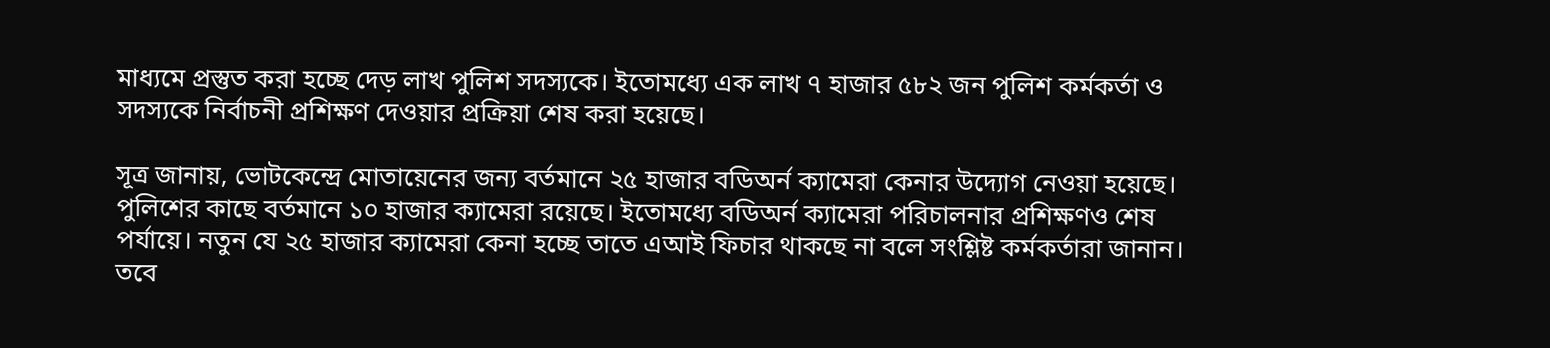মাধ্যমে প্রস্তুত করা হচ্ছে দেড় লাখ পুলিশ সদস্যকে। ইতোমধ্যে এক লাখ ৭ হাজার ৫৮২ জন পুলিশ কর্মকর্তা ও সদস্যকে নির্বাচনী প্রশিক্ষণ দেওয়ার প্রক্রিয়া শেষ করা হয়েছে।

সূত্র জানায়, ভোটকেন্দ্রে মোতায়েনের জন্য বর্তমানে ২৫ হাজার বডিঅর্ন ক্যামেরা কেনার উদ্যোগ নেওয়া হয়েছে। পুলিশের কাছে বর্তমানে ১০ হাজার ক্যামেরা রয়েছে। ইতোমধ্যে বডিঅর্ন ক্যামেরা পরিচালনার প্রশিক্ষণও শেষ পর্যায়ে। নতুন যে ২৫ হাজার ক্যামেরা কেনা হচ্ছে তাতে এআই ফিচার থাকছে না বলে সংশ্লিষ্ট কর্মকর্তারা জানান। তবে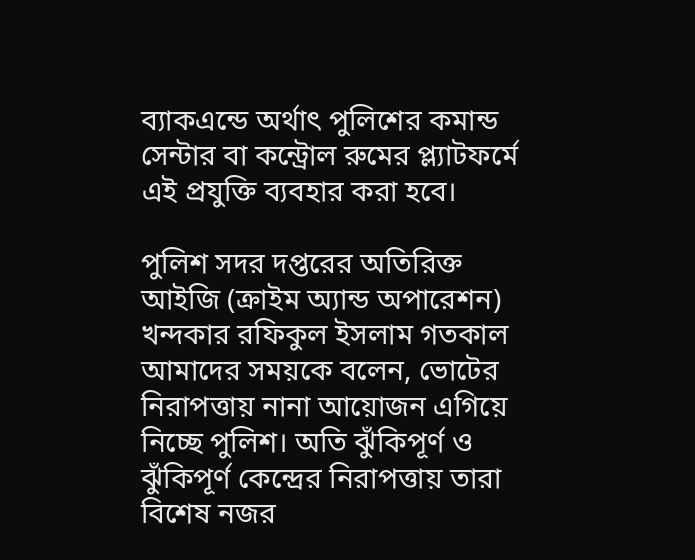ব্যাকএন্ডে অর্থাৎ পুলিশের কমান্ড সেন্টার বা কন্ট্রোল রুমের প্ল্যাটফর্মে এই প্রযুক্তি ব্যবহার করা হবে।

পুলিশ সদর দপ্তরের অতিরিক্ত আইজি (ক্রাইম অ্যান্ড অপারেশন) খন্দকার রফিকুল ইসলাম গতকাল আমাদের সময়কে বলেন, ভোটের নিরাপত্তায় নানা আয়োজন এগিয়ে নিচ্ছে পুলিশ। অতি ঝুঁকিপূর্ণ ও ঝুঁকিপূর্ণ কেন্দ্রের নিরাপত্তায় তারা বিশেষ নজর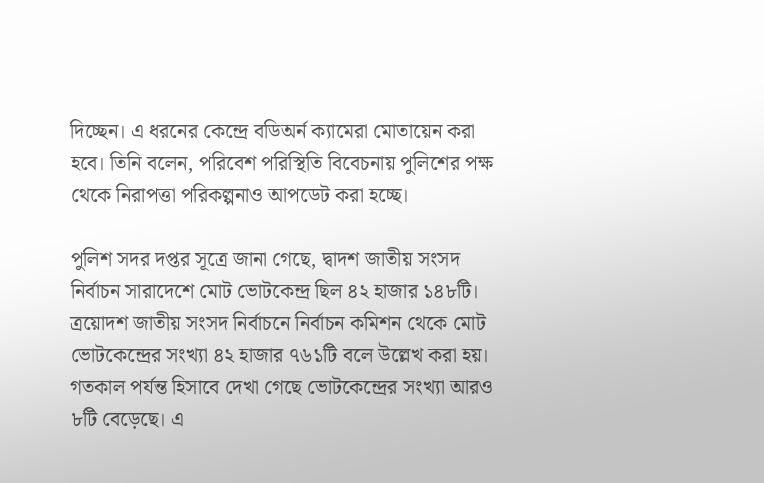দিচ্ছেন। এ ধরনের কেন্দ্রে বডিঅর্ন ক্যামেরা মোতায়েন করা হবে। তিনি বলেন, পরিবেশ পরিস্থিতি বিবেচনায় পুলিশের পক্ষ থেকে নিরাপত্তা পরিকল্পনাও আপডেট করা হচ্ছে।

পুলিশ সদর দপ্তর সূত্রে জানা গেছে, দ্বাদশ জাতীয় সংসদ নির্বাচন সারাদেশে মোট ভোটকেন্দ্র ছিল ৪২ হাজার ১৪৮টি। ত্রয়োদশ জাতীয় সংসদ নির্বাচনে নির্বাচন কমিশন থেকে মোট ভোটকেন্দ্রের সংখ্যা ৪২ হাজার ৭৬১টি বলে উল্লেখ করা হয়। গতকাল পর্যন্ত হিসাবে দেখা গেছে ভোটকেন্দ্রের সংখ্যা আরও ৮টি বেড়েছে। এ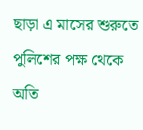ছাড়া এ মাসের শুরুতে পুলিশের পক্ষ থেকে অতি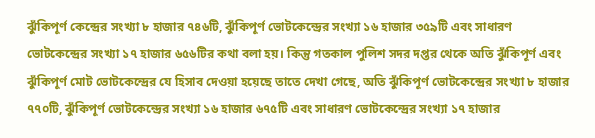ঝুঁকিপূর্ণ কেন্দ্রের সংখ্যা ৮ হাজার ৭৪৬টি, ঝুঁকিপূর্ণ ভোটকেন্দ্রের সংখ্যা ১৬ হাজার ৩৫৯টি এবং সাধারণ ভোটকেন্দ্রের সংখ্যা ১৭ হাজার ৬৫৬টির কথা বলা হয়। কিন্তু গতকাল পুলিশ সদর দপ্তর থেকে অতি ঝুঁকিপূর্ণ এবং ঝুঁকিপূর্ণ মোট ভোটকেন্দ্রের যে হিসাব দেওয়া হয়েছে তাতে দেখা গেছে, অতি ঝুঁকিপূর্ণ ভোটকেন্দ্রের সংখ্যা ৮ হাজার ৭৭০টি, ঝুঁকিপূর্ণ ভোটকেন্দ্রের সংখ্যা ১৬ হাজার ৬৭৫টি এবং সাধারণ ভোটকেন্দ্রের সংখ্যা ১৭ হাজার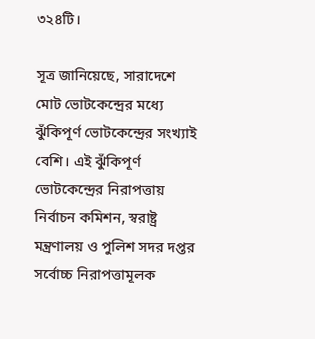৩২৪টি।

সূত্র জানিয়েছে, সারাদেশে মোট ভোটকেন্দ্রের মধ্যে ঝুঁকিপূর্ণ ভোটকেন্দ্রের সংখ্যাই বেশি। এই ঝুঁকিপূর্ণ ভোটকেন্দ্রের নিরাপত্তায় নির্বাচন কমিশন, স্বরাষ্ট্র মন্ত্রণালয় ও পুলিশ সদর দপ্তর সর্বোচ্চ নিরাপত্তামূলক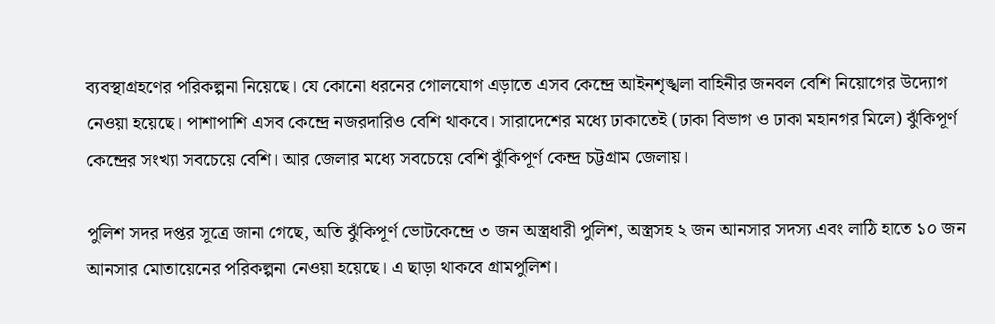ব্যবস্থাগ্রহণের পরিকল্পনা নিয়েছে। যে কোনো ধরনের গোলযোগ এড়াতে এসব কেন্দ্রে আইনশৃঙ্খলা বাহিনীর জনবল বেশি নিয়োগের উদ্যোগ নেওয়া হয়েছে। পাশাপাশি এসব কেন্দ্রে নজরদারিও বেশি থাকবে। সারাদেশের মধ্যে ঢাকাতেই (ঢাকা বিভাগ ও ঢাকা মহানগর মিলে) ঝুঁকিপূর্ণ কেন্দ্রের সংখ্যা সবচেয়ে বেশি। আর জেলার মধ্যে সবচেয়ে বেশি ঝুঁকিপূর্ণ কেন্দ্র চট্টগ্রাম জেলায়।

পুলিশ সদর দপ্তর সূত্রে জানা গেছে, অতি ঝুঁকিপূর্ণ ভোটকেন্দ্রে ৩ জন অস্ত্রধারী পুলিশ, অস্ত্রসহ ২ জন আনসার সদস্য এবং লাঠি হাতে ১০ জন আনসার মোতায়েনের পরিকল্পনা নেওয়া হয়েছে। এ ছাড়া থাকবে গ্রামপুলিশ।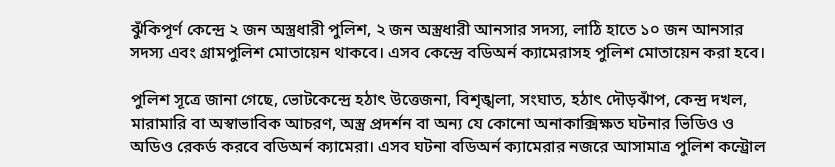ঝুঁকিপূর্ণ কেন্দ্রে ২ জন অস্ত্রধারী পুলিশ, ২ জন অস্ত্রধারী আনসার সদস্য, লাঠি হাতে ১০ জন আনসার সদস্য এবং গ্রামপুলিশ মোতায়েন থাকবে। এসব কেন্দ্রে বডিঅর্ন ক্যামেরাসহ পুলিশ মোতায়েন করা হবে।

পুলিশ সূত্রে জানা গেছে, ভোটকেন্দ্রে হঠাৎ উত্তেজনা, বিশৃঙ্খলা, সংঘাত, হঠাৎ দৌড়ঝাঁপ, কেন্দ্র দখল, মারামারি বা অস্বাভাবিক আচরণ, অস্ত্র প্রদর্শন বা অন্য যে কোনো অনাকাক্সিক্ষত ঘটনার ভিডিও ও অডিও রেকর্ড করবে বডিঅর্ন ক্যামেরা। এসব ঘটনা বডিঅর্ন ক্যামেরার নজরে আসামাত্র পুলিশ কন্ট্রোল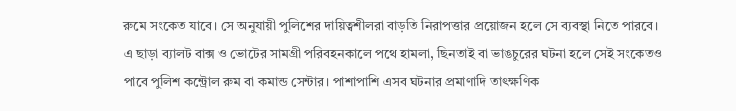রুমে সংকেত যাবে। সে অনুযায়ী পুলিশের দায়িত্বশীলরা বাড়তি নিরাপত্তার প্রয়োজন হলে সে ব্যবস্থা নিতে পারবে। এ ছাড়া ব্যালট বাক্স ও ভোটের সামগ্রী পরিবহনকালে পথে হামলা, ছিনতাই বা ভাঙচুরের ঘটনা হলে সেই সংকেতও পাবে পুলিশ কন্ট্রোল রুম বা কমান্ড সেন্টার। পাশাপাশি এসব ঘটনার প্রমাণাদি তাৎক্ষণিক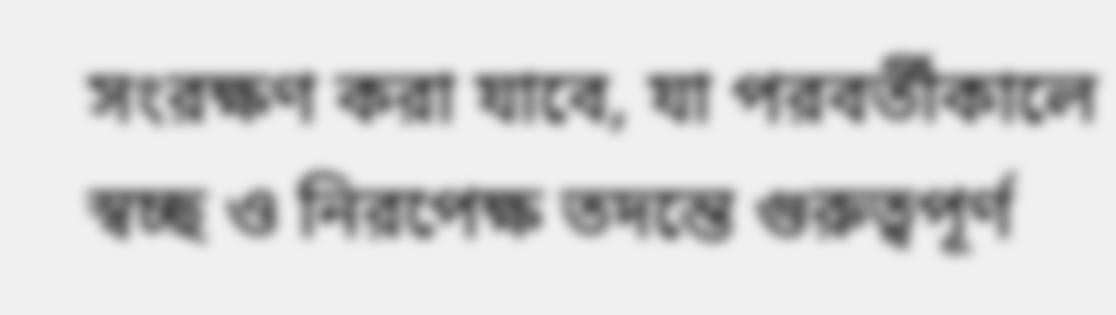সংরক্ষণ করা যাবে, যা পরবর্তীকালে স্বচ্ছ ও নিরপেক্ষ তদন্তে গুরুত্বপূর্ণ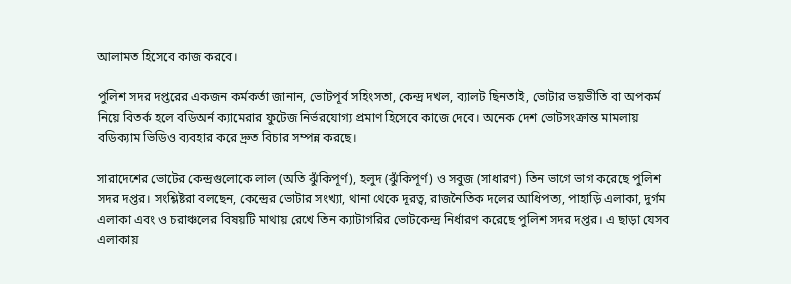আলামত হিসেবে কাজ করবে।

পুলিশ সদর দপ্তরের একজন কর্মকর্তা জানান, ভোটপূর্ব সহিংসতা, কেন্দ্র দখল, ব্যালট ছিনতাই, ভোটার ভয়ভীতি বা অপকর্ম নিয়ে বিতর্ক হলে বডিঅর্ন ক্যামেরার ফুটেজ নির্ভরযোগ্য প্রমাণ হিসেবে কাজে দেবে। অনেক দেশ ভোটসংক্রান্ত মামলায় বডিক্যাম ভিডিও ব্যবহার করে দ্রুত বিচার সম্পন্ন করছে।

সারাদেশের ভোটের কেন্দ্রগুলোকে লাল (অতি ঝুঁকিপূর্ণ), হলুদ (ঝুঁকিপূর্ণ) ও সবুজ (সাধারণ) তিন ভাগে ভাগ করেছে পুলিশ সদর দপ্তর। সংশ্লিষ্টরা বলছেন, কেন্দ্রের ভোটার সংখ্যা, থানা থেকে দূরত্ব, রাজনৈতিক দলের আধিপত্য, পাহাড়ি এলাকা, দুর্গম এলাকা এবং ও চরাঞ্চলের বিষয়টি মাথায় রেখে তিন ক্যাটাগরির ভোটকেন্দ্র নির্ধারণ করেছে পুলিশ সদর দপ্তর। এ ছাড়া যেসব এলাকায়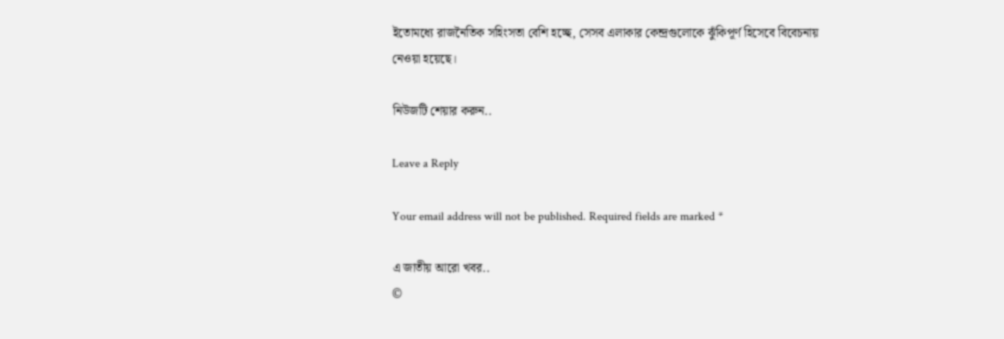ইতোমধ্যে রাজনৈতিক সহিংসতা বেশি হচ্ছে, সেসব এলাকার কেন্দ্রগুলোকে ঝুঁকিপূর্ণ হিসেবে বিবেচনায় নেওয়া হয়েছে।

নিউজটি শেয়ার করুন..

Leave a Reply

Your email address will not be published. Required fields are marked *

এ জাতীয় আরো খবর..
©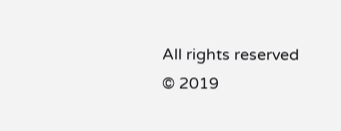All rights reserved © 2019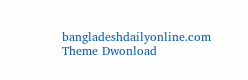bangladeshdailyonline.com
Theme Dwonload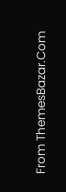From ThemesBazar.Com